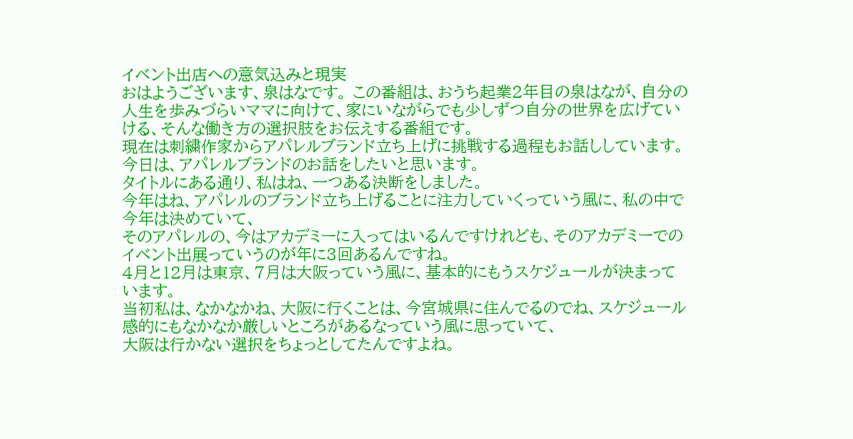イベント出店への意気込みと現実
おはようございます、泉はなです。 この番組は、おうち起業2年目の泉はなが、自分の人生を歩みづらいママに向けて、家にいながらでも少しずつ自分の世界を広げていける、そんな働き方の選択肢をお伝えする番組です。
現在は刺繍作家からアパレルブランド立ち上げに挑戦する過程もお話ししています。
今日は、アパレルブランドのお話をしたいと思います。
タイトルにある通り、私はね、一つある決断をしました。
今年はね、アパレルのブランド立ち上げることに注力していくっていう風に、私の中で今年は決めていて、
そのアパレルの、今はアカデミーに入ってはいるんですけれども、そのアカデミーでのイベント出展っていうのが年に3回あるんですね。
4月と12月は東京、7月は大阪っていう風に、基本的にもうスケジュールが決まっています。
当初私は、なかなかね、大阪に行くことは、今宮城県に住んでるのでね、スケジュール感的にもなかなか厳しいところがあるなっていう風に思っていて、
大阪は行かない選択をちょっとしてたんですよね。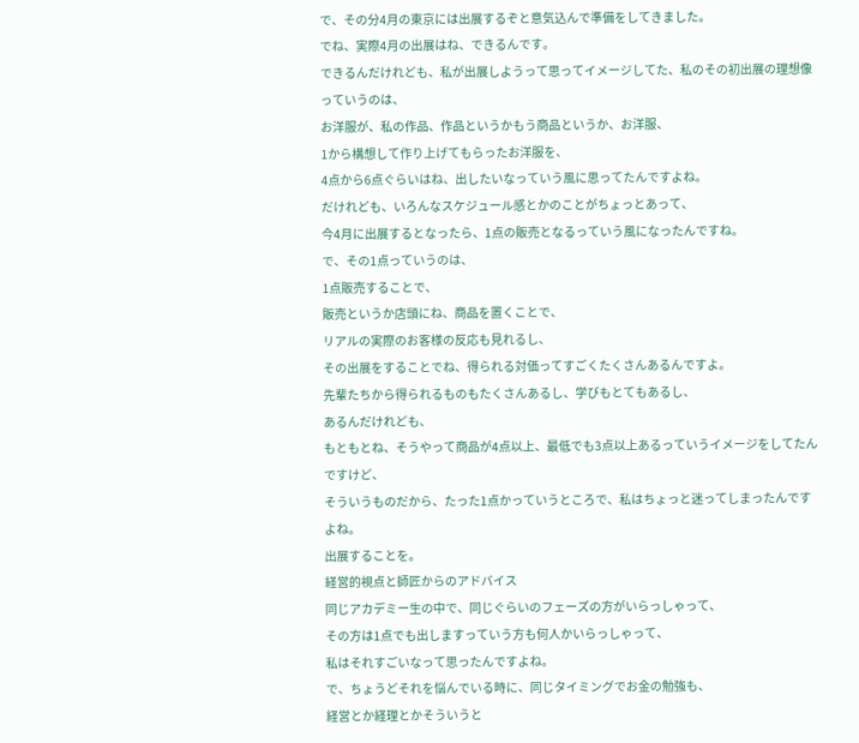で、その分4月の東京には出展するぞと意気込んで準備をしてきました。
でね、実際4月の出展はね、できるんです。
できるんだけれども、私が出展しようって思ってイメージしてた、私のその初出展の理想像っていうのは、
お洋服が、私の作品、作品というかもう商品というか、お洋服、
1から構想して作り上げてもらったお洋服を、
4点から6点ぐらいはね、出したいなっていう風に思ってたんですよね。
だけれども、いろんなスケジュール感とかのことがちょっとあって、
今4月に出展するとなったら、1点の販売となるっていう風になったんですね。
で、その1点っていうのは、
1点販売することで、
販売というか店頭にね、商品を置くことで、
リアルの実際のお客様の反応も見れるし、
その出展をすることでね、得られる対価ってすごくたくさんあるんですよ。
先輩たちから得られるものもたくさんあるし、学びもとてもあるし、
あるんだけれども、
もともとね、そうやって商品が4点以上、最低でも3点以上あるっていうイメージをしてたんですけど、
そういうものだから、たった1点かっていうところで、私はちょっと迷ってしまったんですよね。
出展することを。
経営的視点と師匠からのアドバイス
同じアカデミー生の中で、同じぐらいのフェーズの方がいらっしゃって、
その方は1点でも出しますっていう方も何人かいらっしゃって、
私はそれすごいなって思ったんですよね。
で、ちょうどそれを悩んでいる時に、同じタイミングでお金の勉強も、
経営とか経理とかそういうと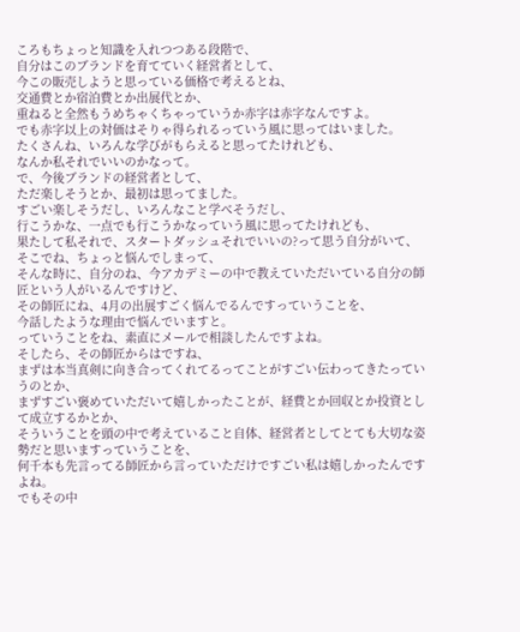ころもちょっと知識を入れつつある段階で、
自分はこのブランドを育てていく経営者として、
今この販売しようと思っている価格で考えるとね、
交通費とか宿泊費とか出展代とか、
重ねると全然もうめちゃくちゃっていうか赤字は赤字なんですよ。
でも赤字以上の対価はそりゃ得られるっていう風に思ってはいました。
たくさんね、いろんな学びがもらえると思ってたけれども、
なんか私それでいいのかなって。
で、今後ブランドの経営者として、
ただ楽しそうとか、最初は思ってました。
すごい楽しそうだし、いろんなこと学べそうだし、
行こうかな、一点でも行こうかなっていう風に思ってたけれども、
果たして私それで、スタートダッシュそれでいいの?って思う自分がいて、
そこでね、ちょっと悩んでしまって、
そんな時に、自分のね、今アカデミーの中で教えていただいている自分の師匠という人がいるんですけど、
その師匠にね、4月の出展すごく悩んでるんですっていうことを、
今話したような理由で悩んでいますと。
っていうことをね、素直にメールで相談したんですよね。
そしたら、その師匠からはですね、
まずは本当真剣に向き合ってくれてるってことがすごい伝わってきたっていうのとか、
まずすごい褒めていただいて嬉しかったことが、経費とか回収とか投資として成立するかとか、
そういうことを頭の中で考えていること自体、経営者としてとても大切な姿勢だと思いますっていうことを、
何千本も先言ってる師匠から言っていただけですごい私は嬉しかったんですよね。
でもその中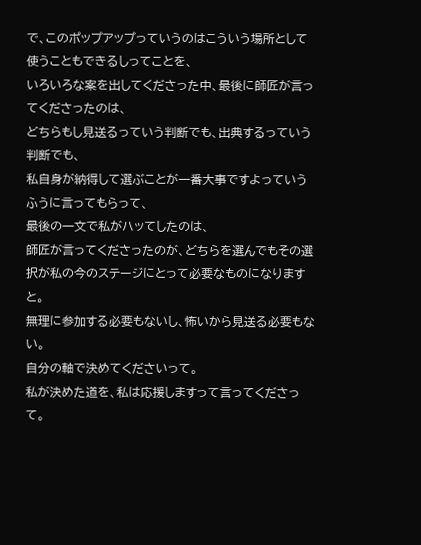で、このポップアップっていうのはこういう場所として使うこともできるしってことを、
いろいろな案を出してくださった中、最後に師匠が言ってくださったのは、
どちらもし見送るっていう判断でも、出典するっていう判断でも、
私自身が納得して選ぶことが一番大事ですよっていうふうに言ってもらって、
最後の一文で私がハッてしたのは、
師匠が言ってくださったのが、どちらを選んでもその選択が私の今のステージにとって必要なものになりますと。
無理に参加する必要もないし、怖いから見送る必要もない。
自分の軸で決めてくださいって。
私が決めた道を、私は応援しますって言ってくださって。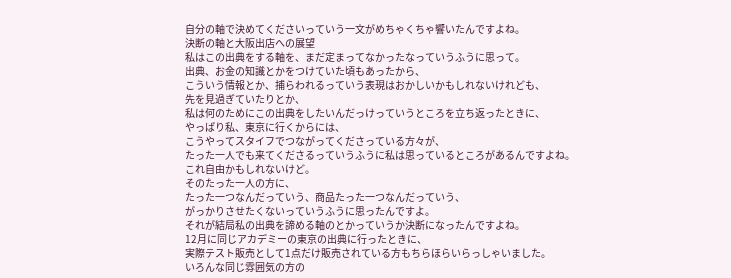自分の軸で決めてくださいっていう一文がめちゃくちゃ響いたんですよね。
決断の軸と大阪出店への展望
私はこの出典をする軸を、まだ定まってなかったなっていうふうに思って。
出典、お金の知識とかをつけていた頃もあったから、
こういう情報とか、捕らわれるっていう表現はおかしいかもしれないけれども、
先を見過ぎていたりとか、
私は何のためにこの出典をしたいんだっけっていうところを立ち返ったときに、
やっぱり私、東京に行くからには、
こうやってスタイフでつながってくださっている方々が、
たった一人でも来てくださるっていうふうに私は思っているところがあるんですよね。
これ自由かもしれないけど。
そのたった一人の方に、
たった一つなんだっていう、商品たった一つなんだっていう、
がっかりさせたくないっていうふうに思ったんですよ。
それが結局私の出典を諦める軸のとかっていうか決断になったんですよね。
12月に同じアカデミーの東京の出典に行ったときに、
実際テスト販売として1点だけ販売されている方もちらほらいらっしゃいました。
いろんな同じ雰囲気の方の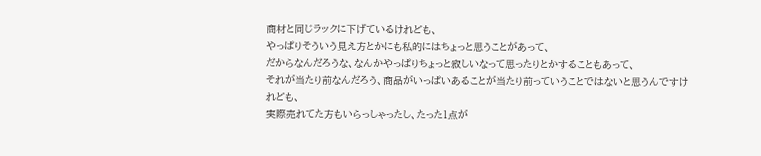商材と同じラックに下げているけれども、
やっぱりそういう見え方とかにも私的にはちょっと思うことがあって、
だからなんだろうな、なんかやっぱりちょっと寂しいなって思ったりとかすることもあって、
それが当たり前なんだろう、商品がいっぱいあることが当たり前っていうことではないと思うんですけれども、
実際売れてた方もいらっしゃったし、たった1点が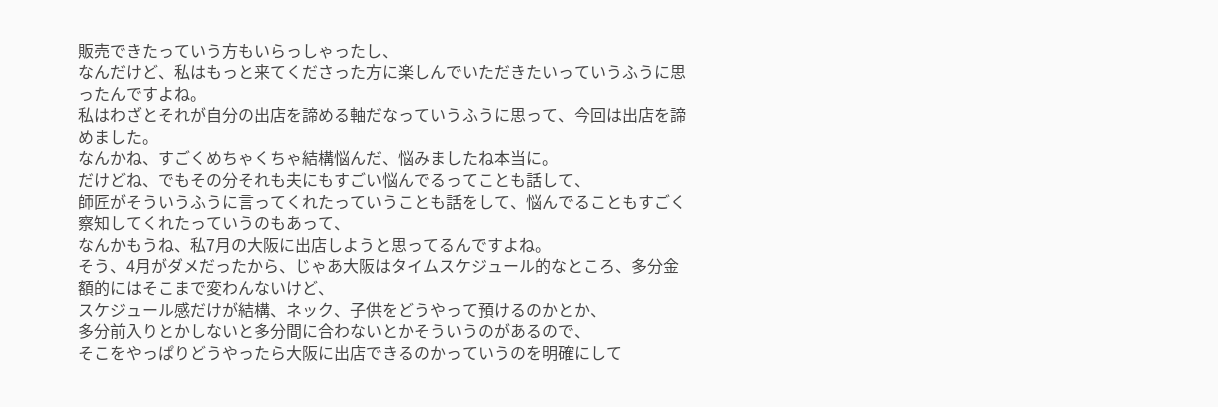販売できたっていう方もいらっしゃったし、
なんだけど、私はもっと来てくださった方に楽しんでいただきたいっていうふうに思ったんですよね。
私はわざとそれが自分の出店を諦める軸だなっていうふうに思って、今回は出店を諦めました。
なんかね、すごくめちゃくちゃ結構悩んだ、悩みましたね本当に。
だけどね、でもその分それも夫にもすごい悩んでるってことも話して、
師匠がそういうふうに言ってくれたっていうことも話をして、悩んでることもすごく察知してくれたっていうのもあって、
なんかもうね、私7月の大阪に出店しようと思ってるんですよね。
そう、4月がダメだったから、じゃあ大阪はタイムスケジュール的なところ、多分金額的にはそこまで変わんないけど、
スケジュール感だけが結構、ネック、子供をどうやって預けるのかとか、
多分前入りとかしないと多分間に合わないとかそういうのがあるので、
そこをやっぱりどうやったら大阪に出店できるのかっていうのを明確にして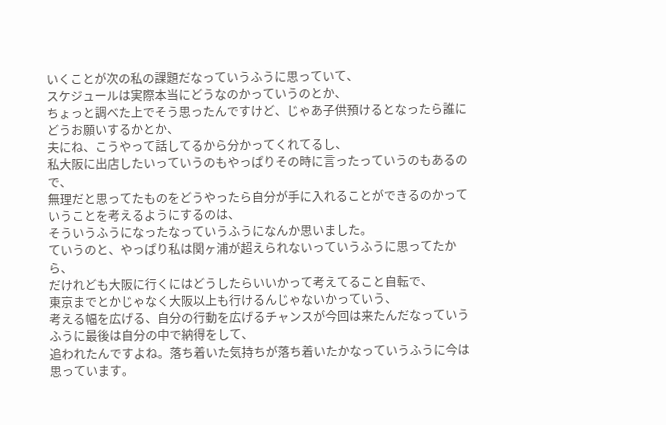いくことが次の私の課題だなっていうふうに思っていて、
スケジュールは実際本当にどうなのかっていうのとか、
ちょっと調べた上でそう思ったんですけど、じゃあ子供預けるとなったら誰にどうお願いするかとか、
夫にね、こうやって話してるから分かってくれてるし、
私大阪に出店したいっていうのもやっぱりその時に言ったっていうのもあるので、
無理だと思ってたものをどうやったら自分が手に入れることができるのかっていうことを考えるようにするのは、
そういうふうになったなっていうふうになんか思いました。
ていうのと、やっぱり私は関ヶ浦が超えられないっていうふうに思ってたから、
だけれども大阪に行くにはどうしたらいいかって考えてること自転で、
東京までとかじゃなく大阪以上も行けるんじゃないかっていう、
考える幅を広げる、自分の行動を広げるチャンスが今回は来たんだなっていうふうに最後は自分の中で納得をして、
追われたんですよね。落ち着いた気持ちが落ち着いたかなっていうふうに今は思っています。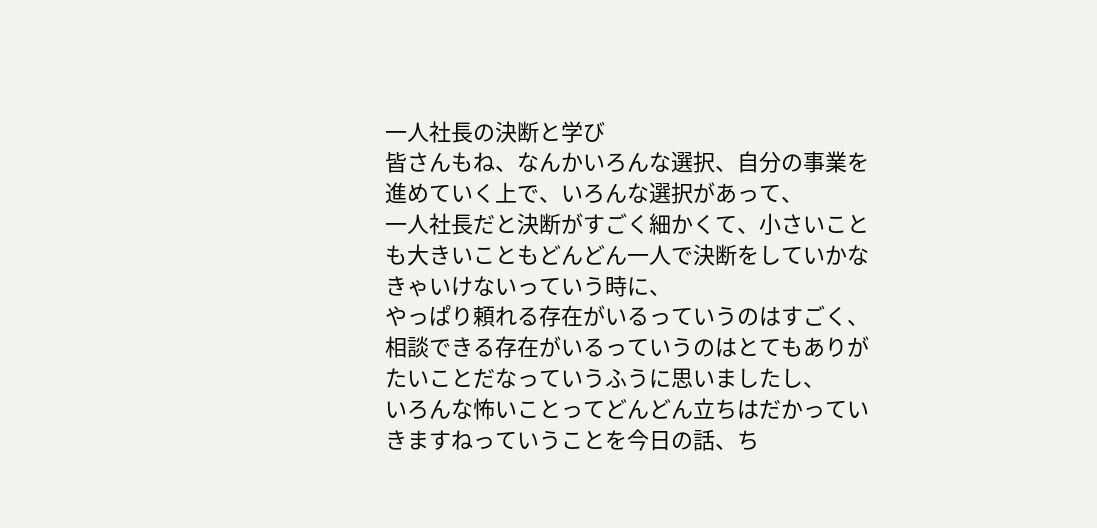一人社長の決断と学び
皆さんもね、なんかいろんな選択、自分の事業を進めていく上で、いろんな選択があって、
一人社長だと決断がすごく細かくて、小さいことも大きいこともどんどん一人で決断をしていかなきゃいけないっていう時に、
やっぱり頼れる存在がいるっていうのはすごく、相談できる存在がいるっていうのはとてもありがたいことだなっていうふうに思いましたし、
いろんな怖いことってどんどん立ちはだかっていきますねっていうことを今日の話、ち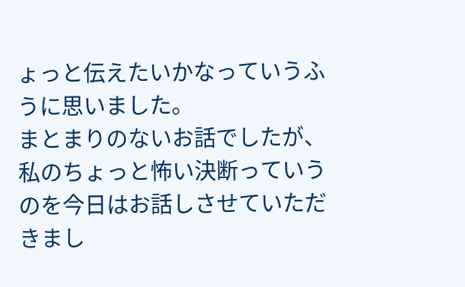ょっと伝えたいかなっていうふうに思いました。
まとまりのないお話でしたが、私のちょっと怖い決断っていうのを今日はお話しさせていただきまし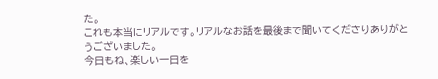た。
これも本当にリアルです。リアルなお話を最後まで聞いてくださりありがとうございました。
今日もね、楽しい一日を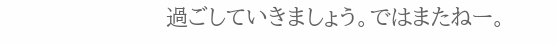過ごしていきましょう。ではまたねー。